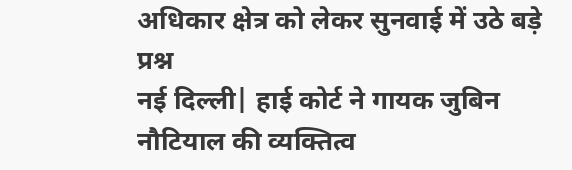अधिकार क्षेत्र को लेकर सुनवाई में उठे बड़े प्रश्न
नई दिल्ली| हाई कोर्ट ने गायक जुबिन नौटियाल की व्यक्तित्व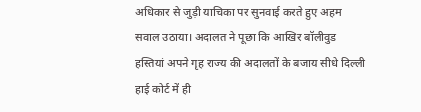अधिकार से जुड़ी याचिका पर सुनवाई करते हुए अहम सवाल उठाया। अदालत ने पूछा कि आखिर बॉलीवुड हस्तियां अपने गृह राज्य की अदालतों के बजाय सीधे दिल्ली हाई कोर्ट में ही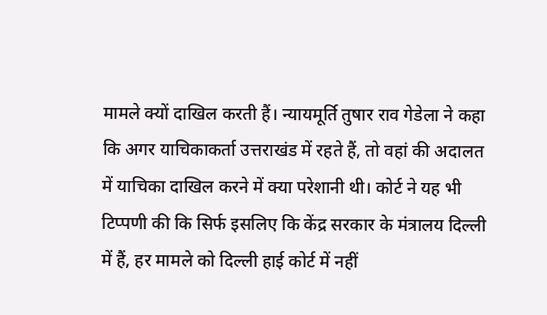मामले क्यों दाखिल करती हैं। न्यायमूर्ति तुषार राव गेडेला ने कहा कि अगर याचिकाकर्ता उत्तराखंड में रहते हैं, तो वहां की अदालत में याचिका दाखिल करने में क्या परेशानी थी। कोर्ट ने यह भी टिप्पणी की कि सिर्फ इसलिए कि केंद्र सरकार के मंत्रालय दिल्ली में हैं, हर मामले को दिल्ली हाई कोर्ट में नहीं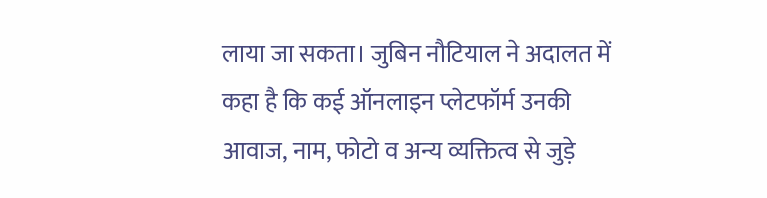लाया जा सकता। जुबिन नौटियाल ने अदालत में कहा है कि कई ऑनलाइन प्लेटफॉर्म उनकी आवाज, नाम, फोटो व अन्य व्यक्तित्व से जुड़े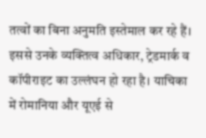तत्वों का बिना अनुमति इस्तेमाल कर रहे हैं। इससे उनके व्यक्तित्व अधिकार, ट्रेडमार्क व कॉपीराइट का उल्लंघन हो रहा है। याचिका में रोमानिया और यूएई से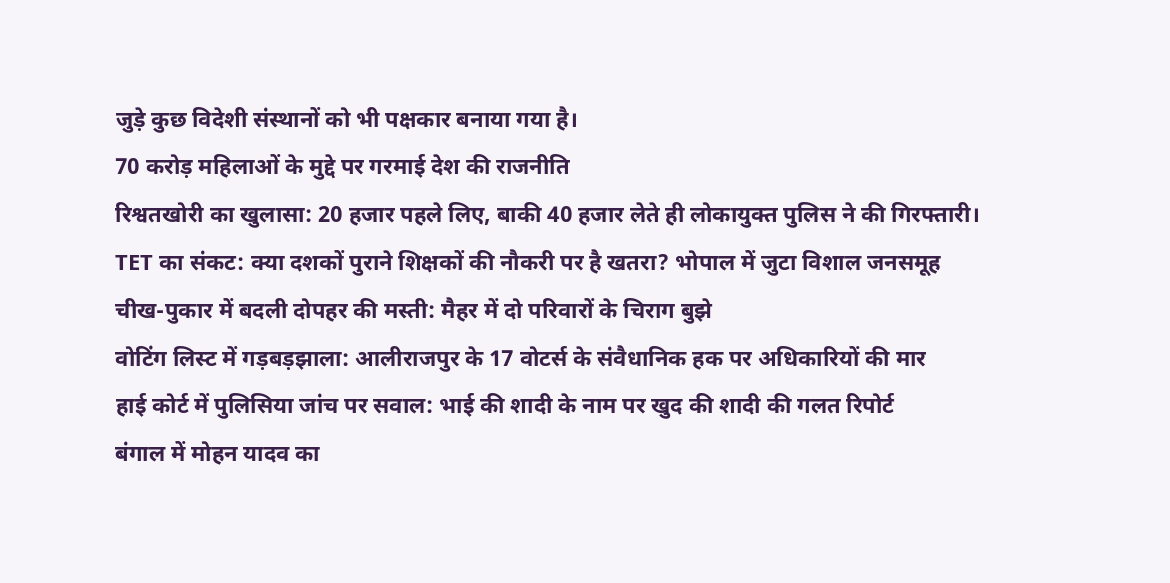जुड़े कुछ विदेशी संस्थानों को भी पक्षकार बनाया गया है।
70 करोड़ महिलाओं के मुद्दे पर गरमाई देश की राजनीति
रिश्वतखोरी का खुलासा: 20 हजार पहले लिए, बाकी 40 हजार लेते ही लोकायुक्त पुलिस ने की गिरफ्तारी।
TET का संकट: क्या दशकों पुराने शिक्षकों की नौकरी पर है खतरा? भोपाल में जुटा विशाल जनसमूह
चीख-पुकार में बदली दोपहर की मस्ती: मैहर में दो परिवारों के चिराग बुझे
वोटिंग लिस्ट में गड़बड़झाला: आलीराजपुर के 17 वोटर्स के संवैधानिक हक पर अधिकारियों की मार
हाई कोर्ट में पुलिसिया जांच पर सवाल: भाई की शादी के नाम पर खुद की शादी की गलत रिपोर्ट
बंगाल में मोहन यादव का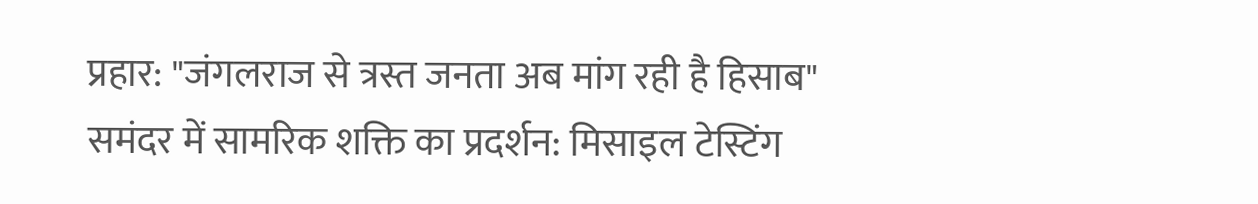प्रहार: "जंगलराज से त्रस्त जनता अब मांग रही है हिसाब"
समंदर में सामरिक शक्ति का प्रदर्शन: मिसाइल टेस्टिंग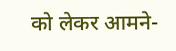को लेकर आमने-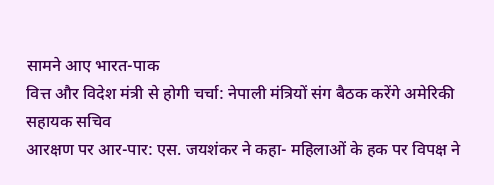सामने आए भारत-पाक
वित्त और विदेश मंत्री से होगी चर्चा: नेपाली मंत्रियों संग बैठक करेंगे अमेरिकी सहायक सचिव
आरक्षण पर आर-पार: एस. जयशंकर ने कहा- महिलाओं के हक पर विपक्ष ने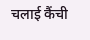चलाई कैंची